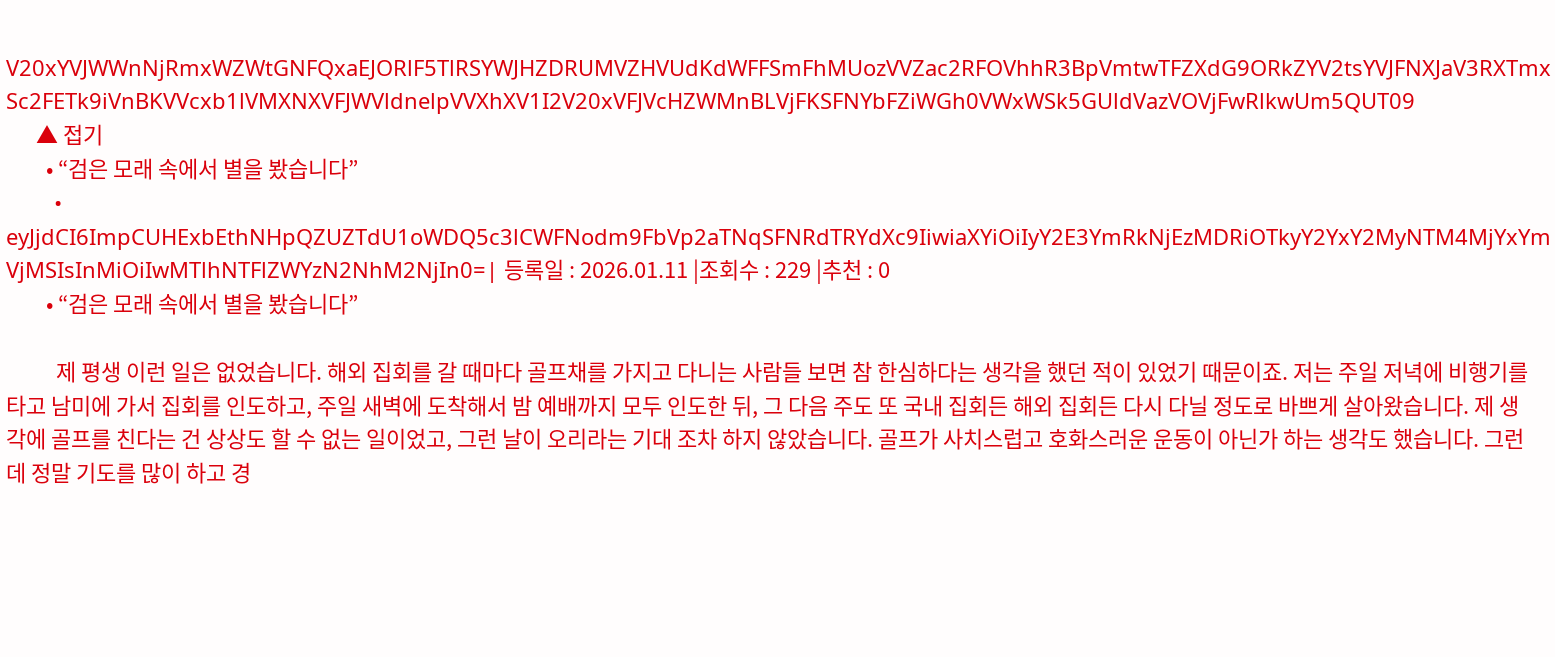V20xYVJWWnNjRmxWZWtGNFQxaEJORlF5TlRSYWJHZDRUMVZHVUdKdWFFSmFhMUozVVZac2RFOVhhR3BpVmtwTFZXdG9ORkZYV2tsYVJFNXJaV3RXTmxSc2FETk9iVnBKVVcxb1lVMXNXVFJWVldnelpVVXhXV1I2V20xVFJVcHZWMnBLVjFKSFNYbFZiWGh0VWxWSk5GUldVazVOVjFwRlkwUm5QUT09
      ▲ 접기
        • “검은 모래 속에서 별을 봤습니다”
        • eyJjdCI6ImpCUHExbEthNHpQZUZTdU1oWDQ5c3lCWFNodm9FbVp2aTNqSFNRdTRYdXc9IiwiaXYiOiIyY2E3YmRkNjEzMDRiOTkyY2YxY2MyNTM4MjYxYmVjMSIsInMiOiIwMTlhNTFlZWYzN2NhM2NjIn0=| 등록일 : 2026.01.11 |조회수 : 229 |추천 : 0
        • “검은 모래 속에서 별을 봤습니다”

          제 평생 이런 일은 없었습니다. 해외 집회를 갈 때마다 골프채를 가지고 다니는 사람들 보면 참 한심하다는 생각을 했던 적이 있었기 때문이죠. 저는 주일 저녁에 비행기를 타고 남미에 가서 집회를 인도하고, 주일 새벽에 도착해서 밤 예배까지 모두 인도한 뒤, 그 다음 주도 또 국내 집회든 해외 집회든 다시 다닐 정도로 바쁘게 살아왔습니다. 제 생각에 골프를 친다는 건 상상도 할 수 없는 일이었고, 그런 날이 오리라는 기대 조차 하지 않았습니다. 골프가 사치스럽고 호화스러운 운동이 아닌가 하는 생각도 했습니다. 그런데 정말 기도를 많이 하고 경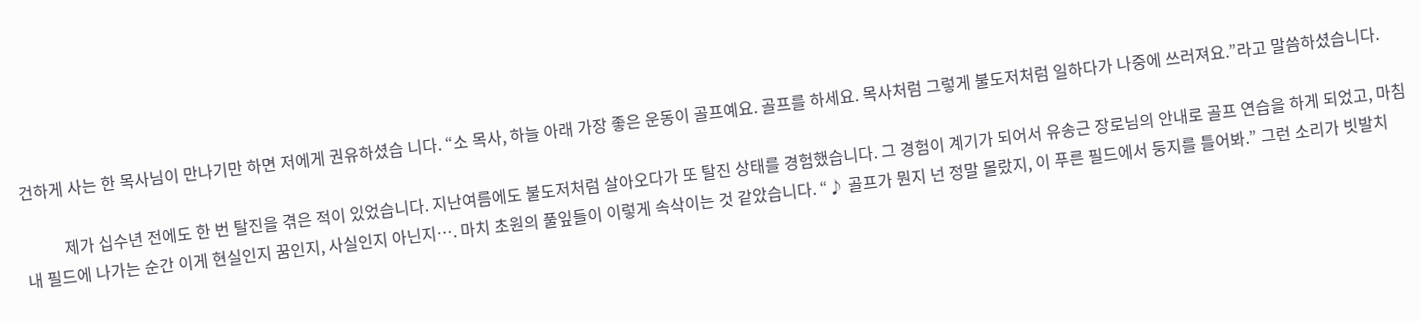건하게 사는 한 목사님이 만나기만 하면 저에게 권유하셨습 니다. “소 목사, 하늘 아래 가장 좋은 운동이 골프예요. 골프를 하세요. 목사처럼 그렇게 불도저처럼 일하다가 나중에 쓰러져요.”라고 말씀하셨습니다.

          제가 십수년 전에도 한 번 탈진을 겪은 적이 있었습니다. 지난여름에도 불도저처럼 살아오다가 또 탈진 상태를 경험했습니다. 그 경험이 계기가 되어서 유송근 장로님의 안내로 골프 연습을 하게 되었고, 마침내 필드에 나가는 순간 이게 현실인지 꿈인지, 사실인지 아닌지…. 마치 초원의 풀잎들이 이렇게 속삭이는 것 같았습니다. “♪ 골프가 뭔지 넌 정말 몰랐지, 이 푸른 필드에서 둥지를 틀어봐.” 그런 소리가 빗발치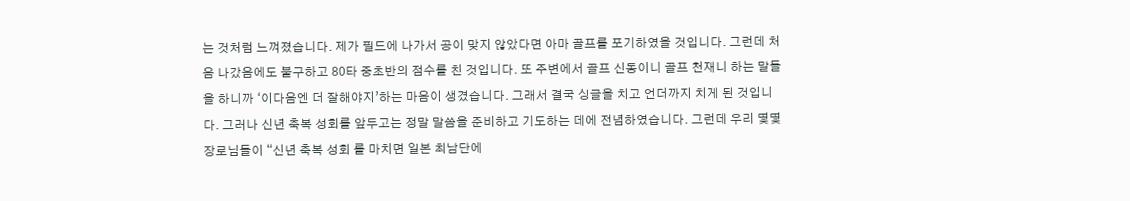는 것처럼 느껴졌습니다. 제가 필드에 나가서 공이 맞지 않았다면 아마 골프를 포기하였을 것입니다. 그런데 처음 나갔음에도 불구하고 80타 중초반의 점수를 친 것입니다. 또 주변에서 골프 신동이니 골프 천재니 하는 말들을 하니까 ‘이다음엔 더 잘해야지’하는 마음이 생겼습니다. 그래서 결국 싱글을 치고 언더까지 치게 된 것입니다. 그러나 신년 축복 성회를 앞두고는 정말 말씀을 준비하고 기도하는 데에 전념하였습니다. 그런데 우리 몇몇 장로님들이 “신년 축복 성회 를 마치면 일본 최남단에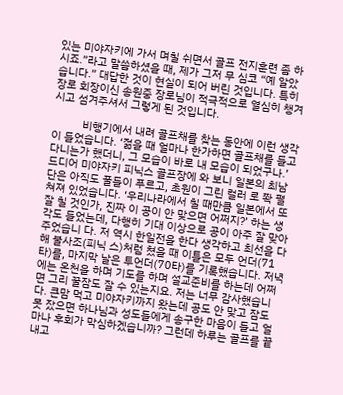있는 미야자키에 가서 며칠 쉬면서 골프 전지훈련 좀 하시죠.”라고 말씀하셨을 때, 제가 그저 무 심코 “예 알았습니다.” 대답한 것이 현실이 되어 버린 것입니다. 특히 장로 회장이신 송원중 장로님이 적극적으로 열심히 챙겨시고 섬겨주셔서 그렇게 된 것입니다.

          비행기에서 내려 골프채를 찾는 동안에 이런 생각이 들었습니다. ‘젊을 때 얼마나 한가하면 골프채를 들고 다니는가 했더니, 그 모습이 바로 내 모습이 되었구나.’ 드디어 미야자키 피닉스 골프장에 와 보니 일본의 최남단은 아직도 풀들이 푸르고, 초원이 그린 컬러 로 쫙 펼쳐져 있었습니다. ‘우리나라에서 칠 때만큼 일본에서 또 잘 칠 것인가, 진짜 이 공이 안 맞으면 어쩌지?’ 하는 생각도 들었는데, 다행히 기대 이상으로 공이 아주 잘 맞아주었습니 다. 저 역시 한일전을 한다 생각하고 최선을 다해 불사조(피닉 스)처럼 쳤을 때 이틀은 모두 언더(71타)를, 마지막 날은 투언더(70타)를 기록했습니다. 저녁에는 온천을 하며 기도를 하며 설교준비를 하는데 어쩌면 그리 꿀잠도 잘 수 있는지요. 저는 너무 감사했습니다. 큰맘 먹고 미야자키까지 왔는데 공도 안 맞고 잠도 못 잤으면 하나님과 성도들에게 송구한 마음이 들고 얼마나 후회가 막심하겠습니까? 그런데 하루는 골프를 끝 내고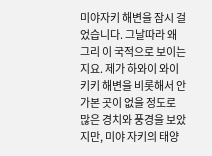미야자키 해변을 잠시 걸었습니다. 그날따라 왜 그리 이 국적으로 보이는지요. 제가 하와이 와이키키 해변을 비롯해서 안 가본 곳이 없을 정도로 많은 경치와 풍경을 보았지만, 미야 자키의 태양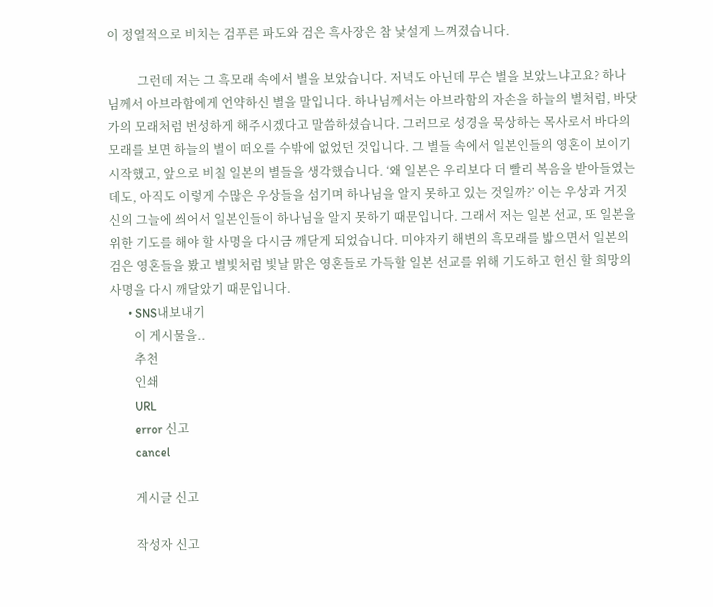이 정열적으로 비치는 검푸른 파도와 검은 흑사장은 참 낯설게 느껴졌습니다.

          그런데 저는 그 흑모래 속에서 별을 보았습니다. 저녁도 아닌데 무슨 별을 보았느냐고요? 하나 님께서 아브라함에게 언약하신 별을 말입니다. 하나님께서는 아브라함의 자손을 하늘의 별처럼, 바닷가의 모래처럼 번성하게 해주시겠다고 말씀하셨습니다. 그러므로 성경을 묵상하는 목사로서 바다의 모래를 보면 하늘의 별이 떠오를 수밖에 없었던 것입니다. 그 별들 속에서 일본인들의 영혼이 보이기 시작했고, 앞으로 비칠 일본의 별들을 생각했습니다. ‘왜 일본은 우리보다 더 빨리 복음을 받아들였는데도, 아직도 이렇게 수많은 우상들을 섬기며 하나님을 알지 못하고 있는 것일까?’ 이는 우상과 거짓 신의 그늘에 씌어서 일본인들이 하나님을 알지 못하기 때문입니다. 그래서 저는 일본 선교, 또 일본을 위한 기도를 해야 할 사명을 다시금 깨닫게 되었습니다. 미야자키 해변의 흑모래를 밟으면서 일본의 검은 영혼들을 봤고 별빛처럼 빛날 맑은 영혼들로 가득할 일본 선교를 위해 기도하고 헌신 할 희망의 사명을 다시 깨달았기 때문입니다.
      • SNS내보내기
        이 게시물을..
        추천
        인쇄
        URL
        error 신고
        cancel

        게시글 신고

        작성자 신고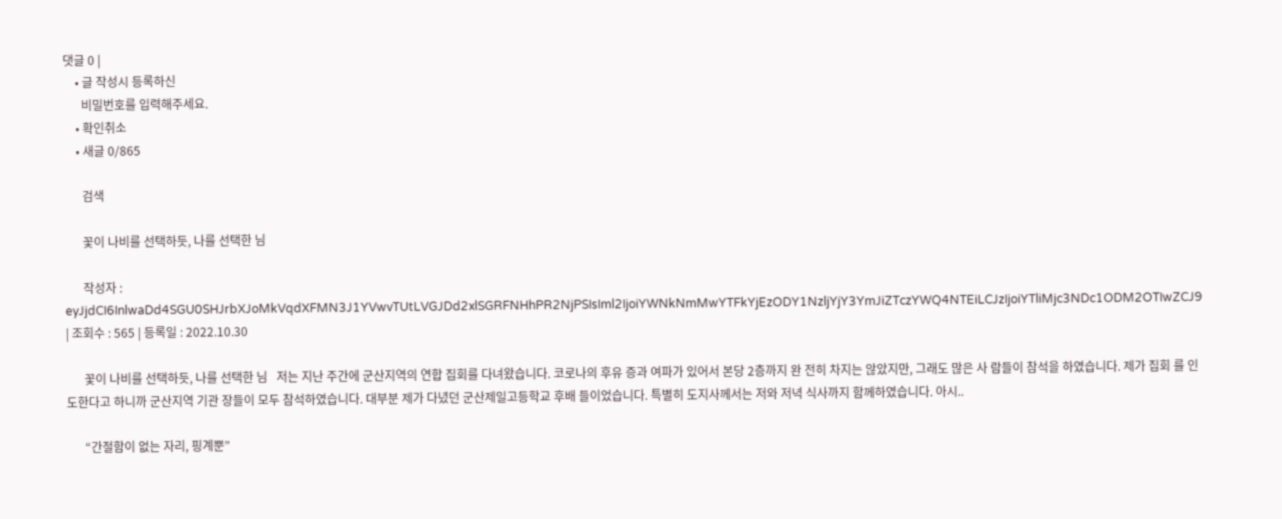댓글 0 |
    • 글 작성시 등록하신
      비밀번호를 입력해주세요.
    • 확인취소
    • 새글 0/865

      검색

      꽃이 나비를 선택하듯, 나를 선택한 님

      작성자 : eyJjdCI6InlwaDd4SGU0SHJrbXJoMkVqdXFMN3J1YVwvTUtLVGJDd2xlSGRFNHhPR2NjPSIsIml2IjoiYWNkNmMwYTFkYjEzODY1NzljYjY3YmJiZTczYWQ4NTEiLCJzIjoiYTliMjc3NDc1ODM2OTIwZCJ9 | 조회수 : 565 | 등록일 : 2022.10.30

      꽃이 나비를 선택하듯, 나를 선택한 님   저는 지난 주간에 군산지역의 연합 집회를 다녀왔습니다. 코로나의 후유 증과 여파가 있어서 본당 2층까지 완 전히 차지는 않았지만, 그래도 많은 사 람들이 참석을 하였습니다. 제가 집회 를 인도한다고 하니까 군산지역 기관 장들이 모두 참석하였습니다. 대부분 제가 다녔던 군산제일고등학교 후배 들이었습니다. 특별히 도지사께서는 저와 저녁 식사까지 함께하였습니다. 아시..

      “간절함이 없는 자리, 핑계뿐”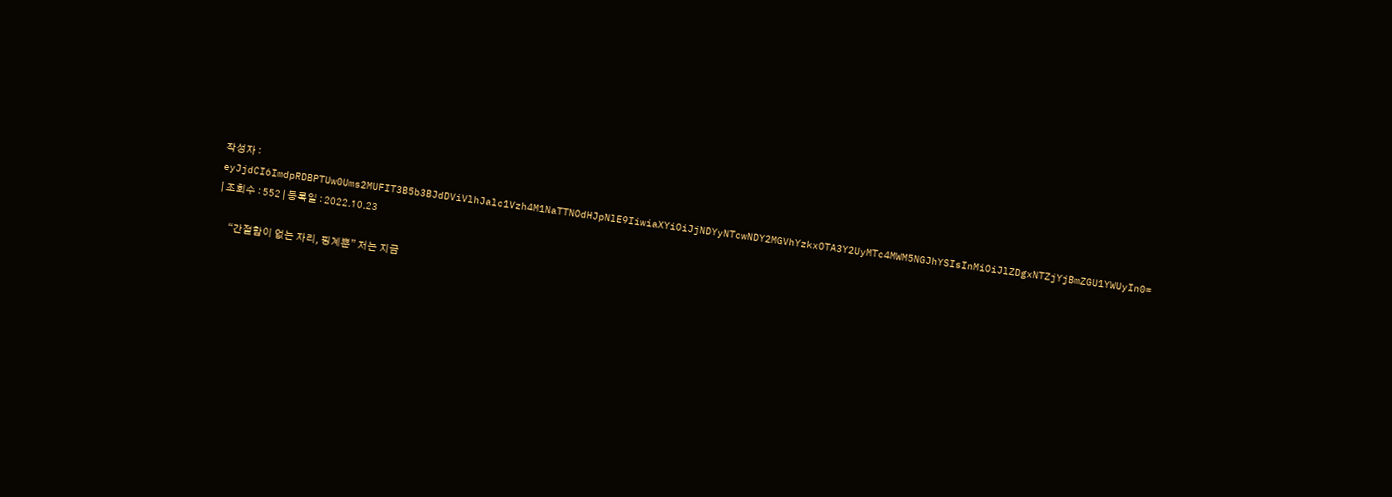작성자 : eyJjdCI6ImdpRDBPTUw0Ums2MUFIT3B5b3BJdDViVlhJalc1Vzh4M1NaTTNOdHJpNlE9IiwiaXYiOiJjNDYyNTcwNDY2MGVhYzkxOTA3Y2UyMTc4MWM5NGJhYSIsInMiOiJlZDgxNTZjYjBmZGU1YWUyIn0= | 조회수 : 552 | 등록일 : 2022.10.23

      “간절함이 없는 자리, 핑계뿐” 저는 지금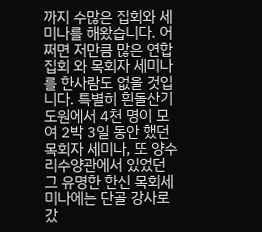까지 수많은 집회와 세미나를 해왔습니다. 어쩌면 저만큼 많은 연합집회 와 목회자 세미나를 한사람도 없을 것입 니다. 특별히 흰돌산기도원에서 4천 명이 모여 2박 3일 동안 했던 목회자 세미나, 또 양수리수양관에서 있었던 그 유명한 한신 목회세미나에는 단골 강사로 갔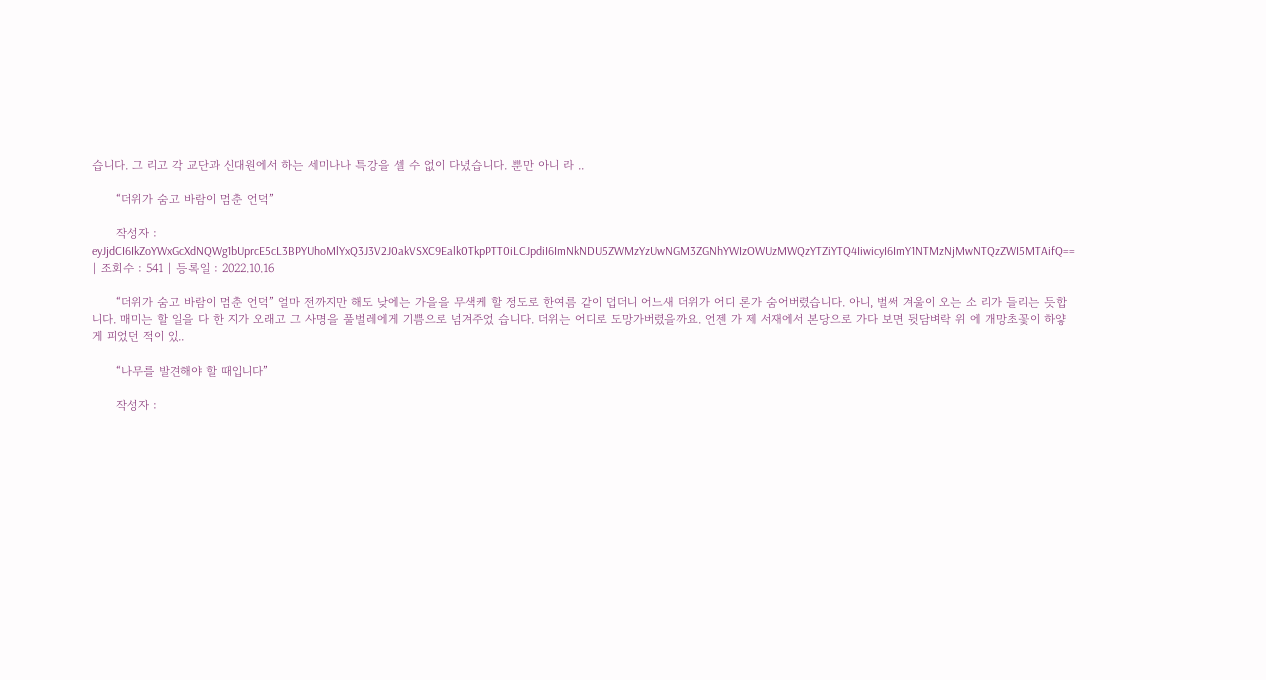습니다. 그 리고 각 교단과 신대원에서 하는 세미나나 특강을 셀 수 없이 다녔습니다. 뿐만 아니 라 ..

      “더위가 숨고 바람이 멈춘 언덕”

      작성자 : eyJjdCI6IkZoYWxGcXdNQWg1bUprcE5cL3BPYUhoMlYxQ3J3V2J0akVSXC9Ealk0TkpPTT0iLCJpdiI6ImNkNDU5ZWMzYzUwNGM3ZGNhYWIzOWUzMWQzYTZiYTQ4IiwicyI6ImY1NTMzNjMwNTQzZWI5MTAifQ== | 조회수 : 541 | 등록일 : 2022.10.16

      “더위가 숨고 바람이 멈춘 언덕” 얼마 전까지만 해도 낮에는 가을을 무색케 할 정도로 한여름 같이 덥더니 어느새 더위가 어디 론가 숨어버렸습니다. 아니, 벌써 겨울이 오는 소 리가 들리는 듯합니다. 매미는 할 일을 다 한 지가 오래고 그 사명을 풀벌레에게 기쁨으로 넘겨주었 습니다. 더위는 어디로 도망가버렸을까요. 언젠 가 제 서재에서 본당으로 가다 보면 뒷담벼락 위 에 개망초꽃이 하얗게 피었던 적이 있..

      “나무를 발견해야 할 때입니다”

      작성자 :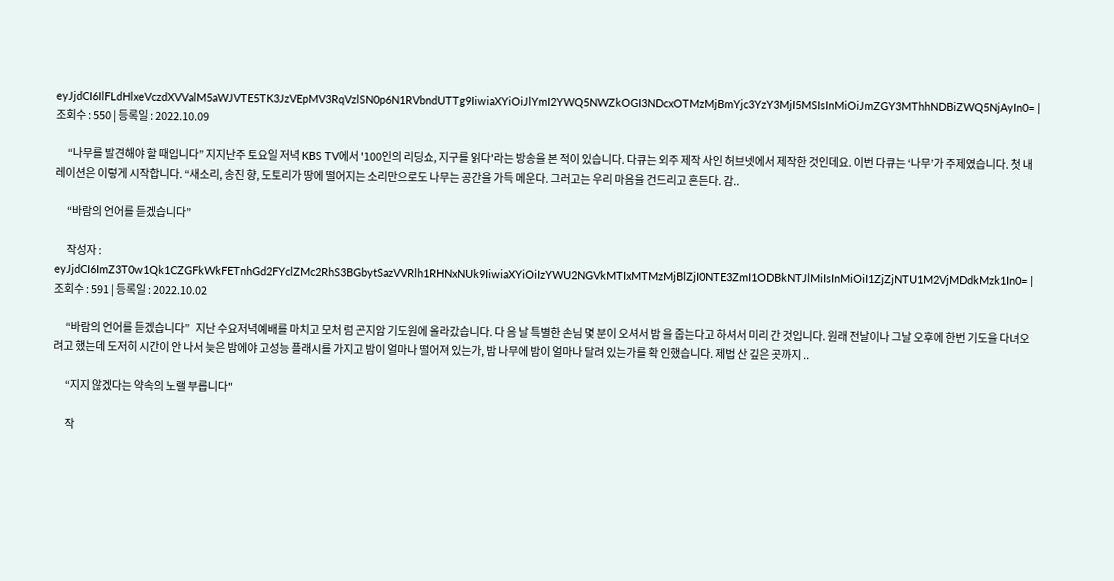eyJjdCI6IlFLdHlxeVczdXVValM5aWJVTE5TK3JzVEpMV3RqVzlSN0p6N1RVbndUTTg9IiwiaXYiOiJlYmI2YWQ5NWZkOGI3NDcxOTMzMjBmYjc3YzY3MjI5MSIsInMiOiJmZGY3MThhNDBiZWQ5NjAyIn0= | 조회수 : 550 | 등록일 : 2022.10.09

      “나무를 발견해야 할 때입니다” 지지난주 토요일 저녁 KBS TV에서 '100인의 리딩쇼, 지구를 읽다'라는 방송을 본 적이 있습니다. 다큐는 외주 제작 사인 허브넷에서 제작한 것인데요. 이번 다큐는 ‘나무’가 주제였습니다. 첫 내레이션은 이렇게 시작합니다. “새소리, 송진 향, 도토리가 땅에 떨어지는 소리만으로도 나무는 공간을 가득 메운다. 그러고는 우리 마음을 건드리고 흔든다. 감..

      “바람의 언어를 듣겠습니다”

      작성자 : eyJjdCI6ImZ3T0w1Qk1CZGFkWkFETnhGd2FYclZMc2RhS3BGbytSazVVRlh1RHNxNUk9IiwiaXYiOiIzYWU2NGVkMTIxMTMzMjBlZjI0NTE3ZmI1ODBkNTJlMiIsInMiOiI1ZjZjNTU1M2VjMDdkMzk1In0= | 조회수 : 591 | 등록일 : 2022.10.02

      “바람의 언어를 듣겠습니다”   지난 수요저녁예배를 마치고 모처 럼 곤지암 기도원에 올라갔습니다. 다 음 날 특별한 손님 몇 분이 오셔서 밤 을 줍는다고 하셔서 미리 간 것입니다. 원래 전날이나 그날 오후에 한번 기도을 다녀오려고 했는데 도저히 시간이 안 나서 늦은 밤에야 고성능 플래시를 가지고 밤이 얼마나 떨어져 있는가, 밤 나무에 밤이 얼마나 달려 있는가를 확 인했습니다. 제법 산 깊은 곳까지 ..

      “지지 않겠다는 약속의 노랠 부릅니다"

      작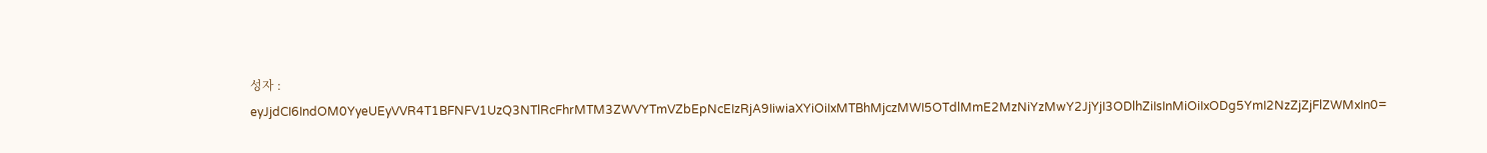성자 : eyJjdCI6IndOM0YyeUEyVVR4T1BFNFV1UzQ3NTlRcFhrMTM3ZWVYTmVZbEpNcEIzRjA9IiwiaXYiOiIxMTBhMjczMWI5OTdlMmE2MzNiYzMwY2JjYjI3ODlhZiIsInMiOiIxODg5YmI2NzZjZjFlZWMxIn0=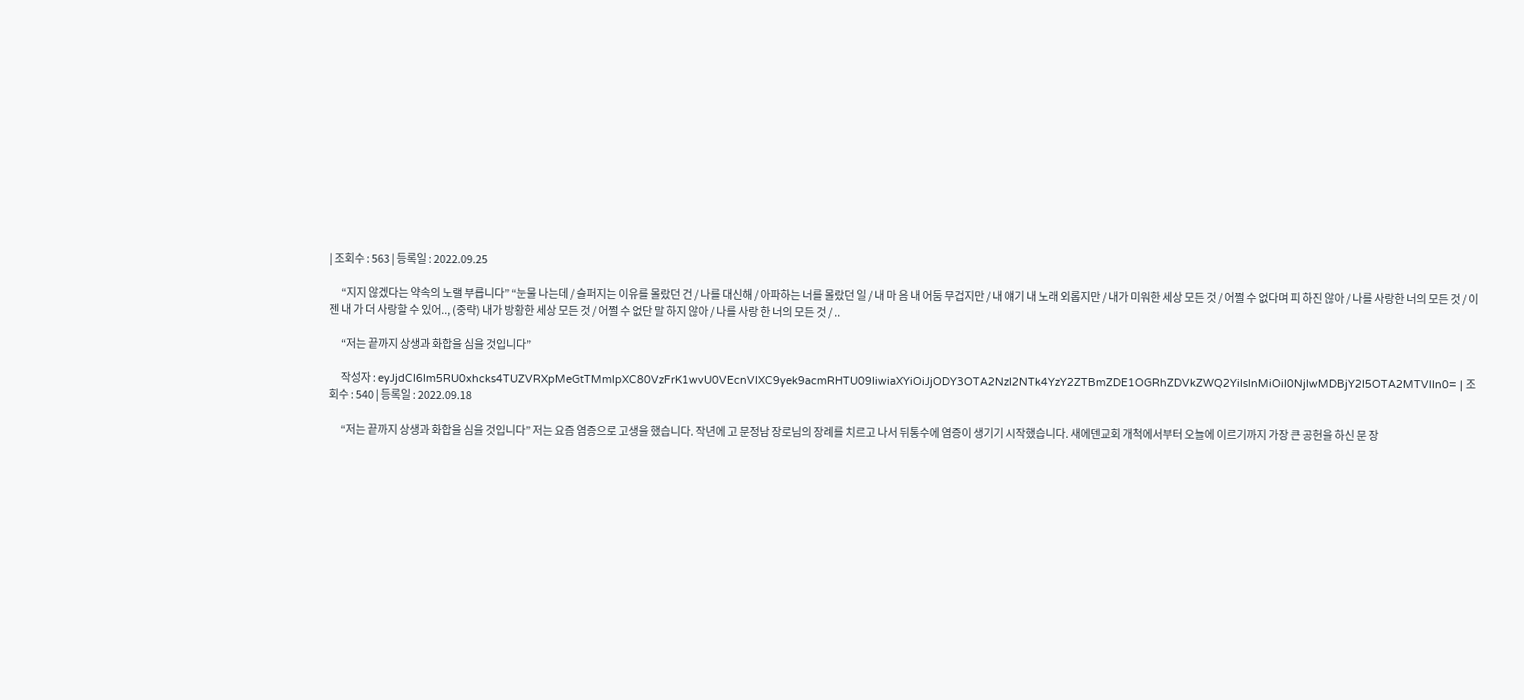| 조회수 : 563 | 등록일 : 2022.09.25

      “지지 않겠다는 약속의 노랠 부릅니다” “눈물 나는데 / 슬퍼지는 이유를 몰랐던 건 / 나를 대신해 / 아파하는 너를 몰랐던 일 / 내 마 음 내 어둠 무겁지만 / 내 얘기 내 노래 외롭지만 / 내가 미워한 세상 모든 것 / 어쩔 수 없다며 피 하진 않아 / 나를 사랑한 너의 모든 것 / 이젠 내 가 더 사랑할 수 있어.., (중략) 내가 방황한 세상 모든 것 / 어쩔 수 없단 말 하지 않아 / 나를 사랑 한 너의 모든 것 / ..

      “저는 끝까지 상생과 화합을 심을 것입니다”

      작성자 : eyJjdCI6Im5RU0xhcks4TUZVRXpMeGtTMmlpXC80VzFrK1wvU0VEcnVIXC9yek9acmRHTU09IiwiaXYiOiJjODY3OTA2NzI2NTk4YzY2ZTBmZDE1OGRhZDVkZWQ2YiIsInMiOiI0NjIwMDBjY2I5OTA2MTVlIn0= | 조회수 : 540 | 등록일 : 2022.09.18

      “저는 끝까지 상생과 화합을 심을 것입니다” 저는 요즘 염증으로 고생을 했습니다. 작년에 고 문정남 장로님의 장례를 치르고 나서 뒤통수에 염증이 생기기 시작했습니다. 새에덴교회 개척에서부터 오늘에 이르기까지 가장 큰 공헌을 하신 문 장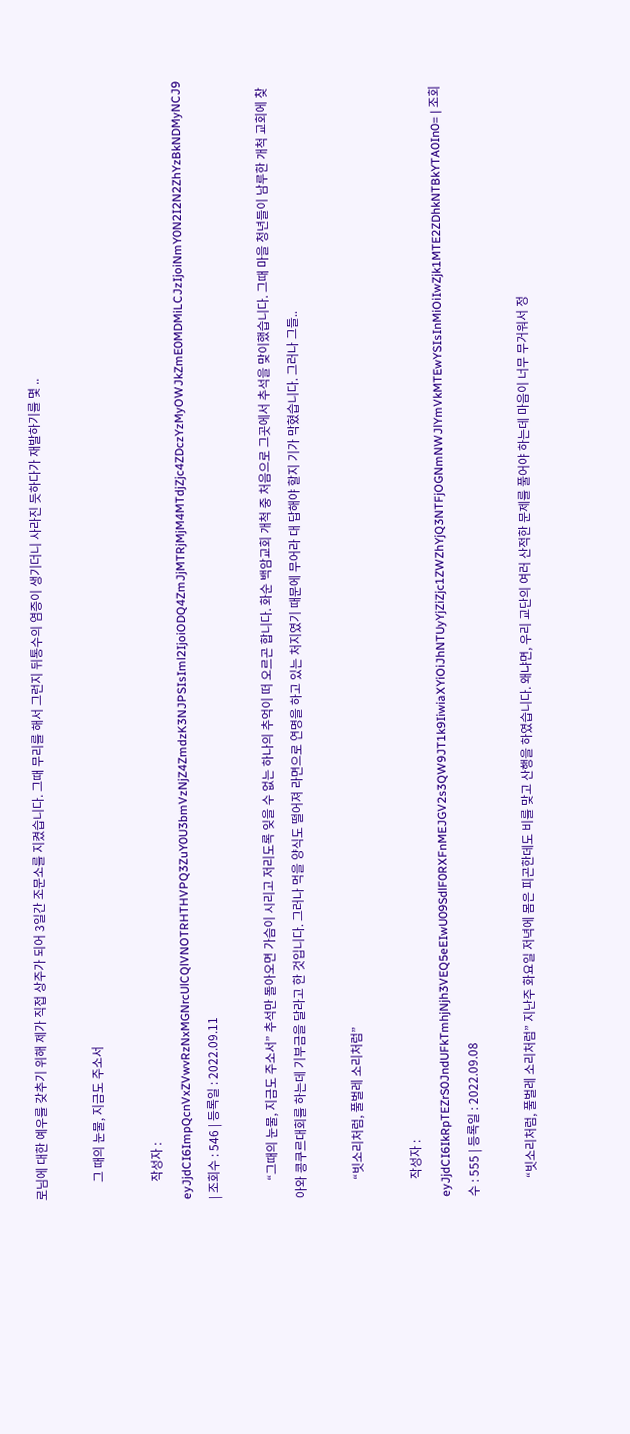로님에 대한 예우를 갖추기 위해 제가 직접 상주가 되어 3일간 조문소를 지켰습니다. 그때 무리를 해서 그런지 뒤통수의 염증이 생기더니 사라진 듯하다가 재발하기를 몇 ..

      그 때의 눈물, 지금도 주소서

      작성자 : eyJjdCI6ImpQcnVxZVwvRzNxMGNrcUlCQlVNOTRHTHVPQ3ZuY0U3bmVzNjZ4ZmdzK3NJPSIsIml2IjoiODQ4ZmJjMTRjMjM4MTdjZjc4ZDczYzMyOWJkZmE0MDMiLCJzIjoiNmY0N2I2N2ZhYzBkNDMyNCJ9 | 조회수 : 546 | 등록일 : 2022.09.11

      “그때의 눈물, 지금도 주소서” 추석만 돌아오면 가슴이 시리고 저리도록 잊을 수 없는 하나의 추억이 떠 오르곤 합니다. 화순 백암교회 개척 중 처음으로 그곳에서 추석을 맞이했습니다. 그때 마을 청년들이 남루한 개척 교회에 찾아와 콩쿠르대회를 하는데 기부금을 달라고 한 것입니다. 그러나 먹을 양식도 떨어져 라면으로 연명을 하고 있는 처지였기 때문에 무어라 대 답해야 할지 기가 막혔습니다. 그러나 그들..

      “빗소리처럼, 풀벌레 소리처럼”

      작성자 : eyJjdCI6IkRpTEZrS0JndUFkTmhjNjh3VEQ5eEIwU09SdlF0RXFnMEJGV2s3QW9JT1k9IiwiaXYiOiJhNTUyYjZiZjc1ZWZhYjQ3NTFjOGNmNWJlYmVkMTEwYSIsInMiOiIwZjk1MTE2ZDhkNTBkYTA0In0= | 조회수 : 555 | 등록일 : 2022.09.08

      “빗소리처럼, 풀벌레 소리처럼” 지난주 화요일 저녁에 몸은 피곤한데도 비를 맞고 산행을 하였습니다. 왜냐면, 우리 교단의 여러 산적한 문제를 풀어야 하는데 마음이 너무 무거워서 정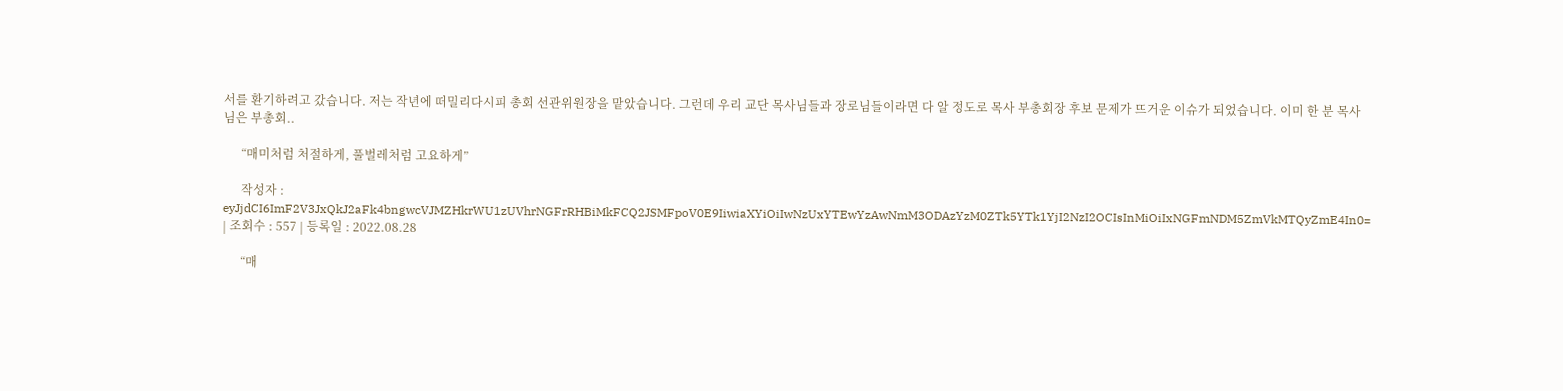서를 환기하려고 갔습니다. 저는 작년에 떠밀리다시피 총회 선관위원장을 맡았습니다. 그런데 우리 교단 목사님들과 장로님들이라면 다 알 정도로 목사 부총회장 후보 문제가 뜨거운 이슈가 되었습니다. 이미 한 분 목사님은 부총회..

      “매미처럼 처절하게, 풀벌레처럼 고요하게”

      작성자 : eyJjdCI6ImF2V3JxQkJ2aFk4bngwcVJMZHkrWU1zUVhrNGFrRHBiMkFCQ2JSMFpoV0E9IiwiaXYiOiIwNzUxYTEwYzAwNmM3ODAzYzM0ZTk5YTk1YjI2NzI2OCIsInMiOiIxNGFmNDM5ZmVkMTQyZmE4In0= | 조회수 : 557 | 등록일 : 2022.08.28

      “매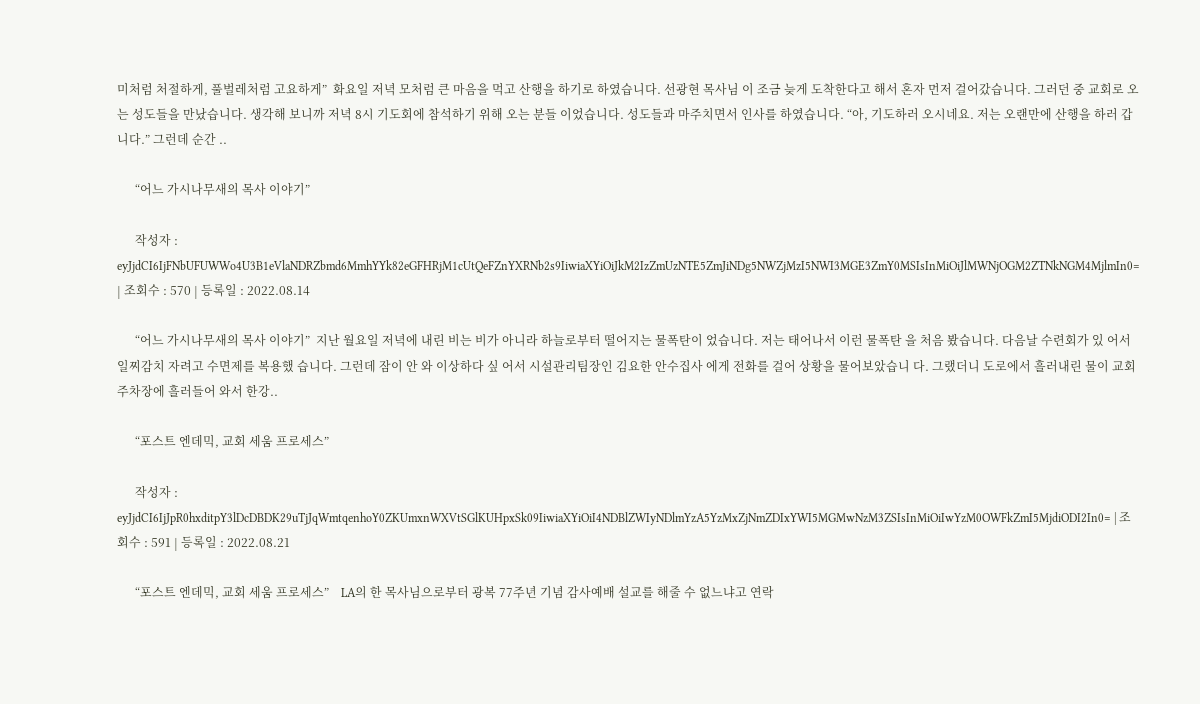미처럼 처절하게, 풀벌레처럼 고요하게”  화요일 저녁 모처럼 큰 마음을 먹고 산행을 하기로 하였습니다. 선광현 목사님 이 조금 늦게 도착한다고 해서 혼자 먼저 걸어갔습니다. 그러던 중 교회로 오는 성도들을 만났습니다. 생각해 보니까 저녁 8시 기도회에 참석하기 위해 오는 분들 이었습니다. 성도들과 마주치면서 인사를 하였습니다. “아, 기도하러 오시네요. 저는 오랜만에 산행을 하러 갑니다.” 그런데 순간 ..

      “어느 가시나무새의 목사 이야기”

      작성자 : eyJjdCI6IjFNbUFUWWo4U3B1eVlaNDRZbmd6MmhYYk82eGFHRjM1cUtQeFZnYXRNb2s9IiwiaXYiOiJkM2IzZmUzNTE5ZmJiNDg5NWZjMzI5NWI3MGE3ZmY0MSIsInMiOiJlMWNjOGM2ZTNkNGM4MjlmIn0= | 조회수 : 570 | 등록일 : 2022.08.14

      “어느 가시나무새의 목사 이야기”  지난 월요일 저녁에 내린 비는 비가 아니라 하늘로부터 떨어지는 물폭탄이 었습니다. 저는 태어나서 이런 물폭탄 을 처음 봤습니다. 다음날 수련회가 있 어서 일찌감치 자려고 수면제를 복용했 습니다. 그런데 잠이 안 와 이상하다 싶 어서 시설관리팀장인 김요한 안수집사 에게 전화를 걸어 상황을 물어보았습니 다. 그랬더니 도로에서 흘러내린 물이 교회 주차장에 흘러들어 와서 한강..

      “포스트 엔데믹, 교회 세움 프로세스”

      작성자 : eyJjdCI6IjJpR0hxditpY3lDcDBDK29uTjJqWmtqenhoY0ZKUmxnWXVtSGlKUHpxSk09IiwiaXYiOiI4NDBlZWIyNDlmYzA5YzMxZjNmZDIxYWI5MGMwNzM3ZSIsInMiOiIwYzM0OWFkZmI5MjdiODI2In0= | 조회수 : 591 | 등록일 : 2022.08.21

      “포스트 엔데믹, 교회 세움 프로세스”    LA의 한 목사님으로부터 광복 77주년 기념 감사예배 설교를 해줄 수 없느냐고 연락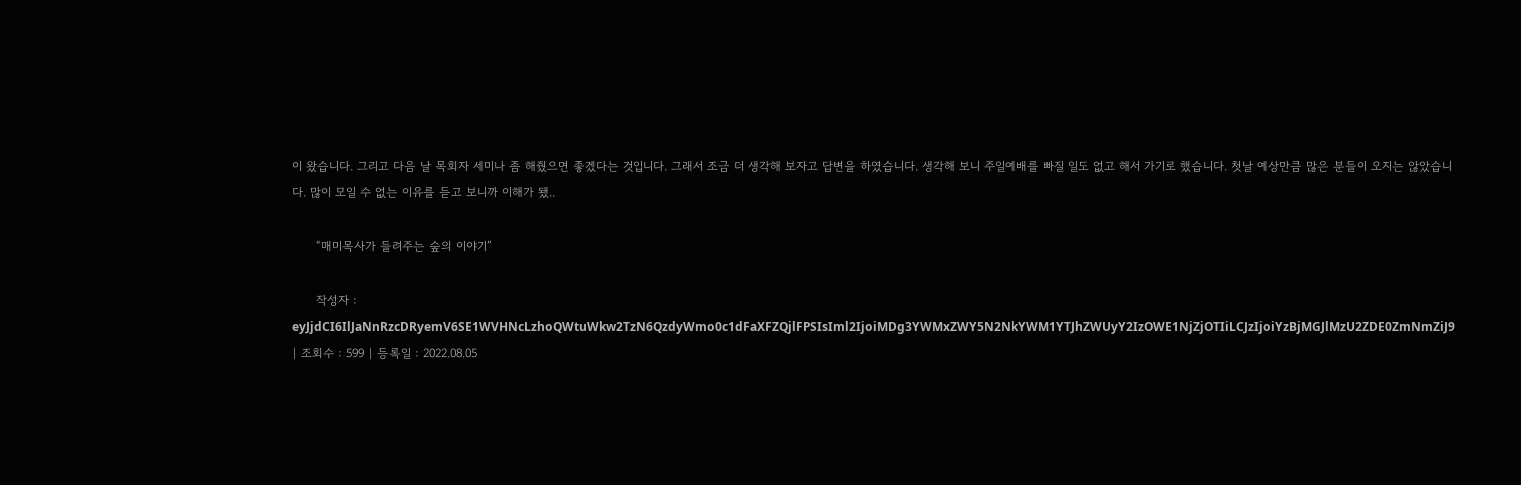이 왔습니다. 그리고 다음 날 목회자 세미나 좀 해줬으면 좋겠다는 것입니다. 그래서 조금 더 생각해 보자고 답변을 하였습니다. 생각해 보니 주일예배를 빠질 일도 없고 해서 가기로 했습니다. 첫날 예상만큼 많은 분들이 오지는 않았습니다. 많이 모일 수 없는 이유를 듣고 보니까 이해가 됐..

      “매미목사가 들려주는 숲의 이야기”

      작성자 : eyJjdCI6IlJaNnRzcDRyemV6SE1WVHNcLzhoQWtuWkw2TzN6QzdyWmo0c1dFaXFZQjlFPSIsIml2IjoiMDg3YWMxZWY5N2NkYWM1YTJhZWUyY2IzOWE1NjZjOTIiLCJzIjoiYzBjMGJlMzU2ZDE0ZmNmZiJ9 | 조회수 : 599 | 등록일 : 2022.08.05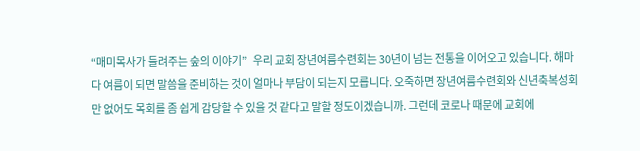“매미목사가 들려주는 숲의 이야기”   우리 교회 장년여름수련회는 30년이 넘는 전통을 이어오고 있습니다. 해마다 여름이 되면 말씀을 준비하는 것이 얼마나 부담이 되는지 모릅니다. 오죽하면 장년여름수련회와 신년축복성회만 없어도 목회를 좀 쉽게 감당할 수 있을 것 같다고 말할 정도이겠습니까. 그런데 코로나 때문에 교회에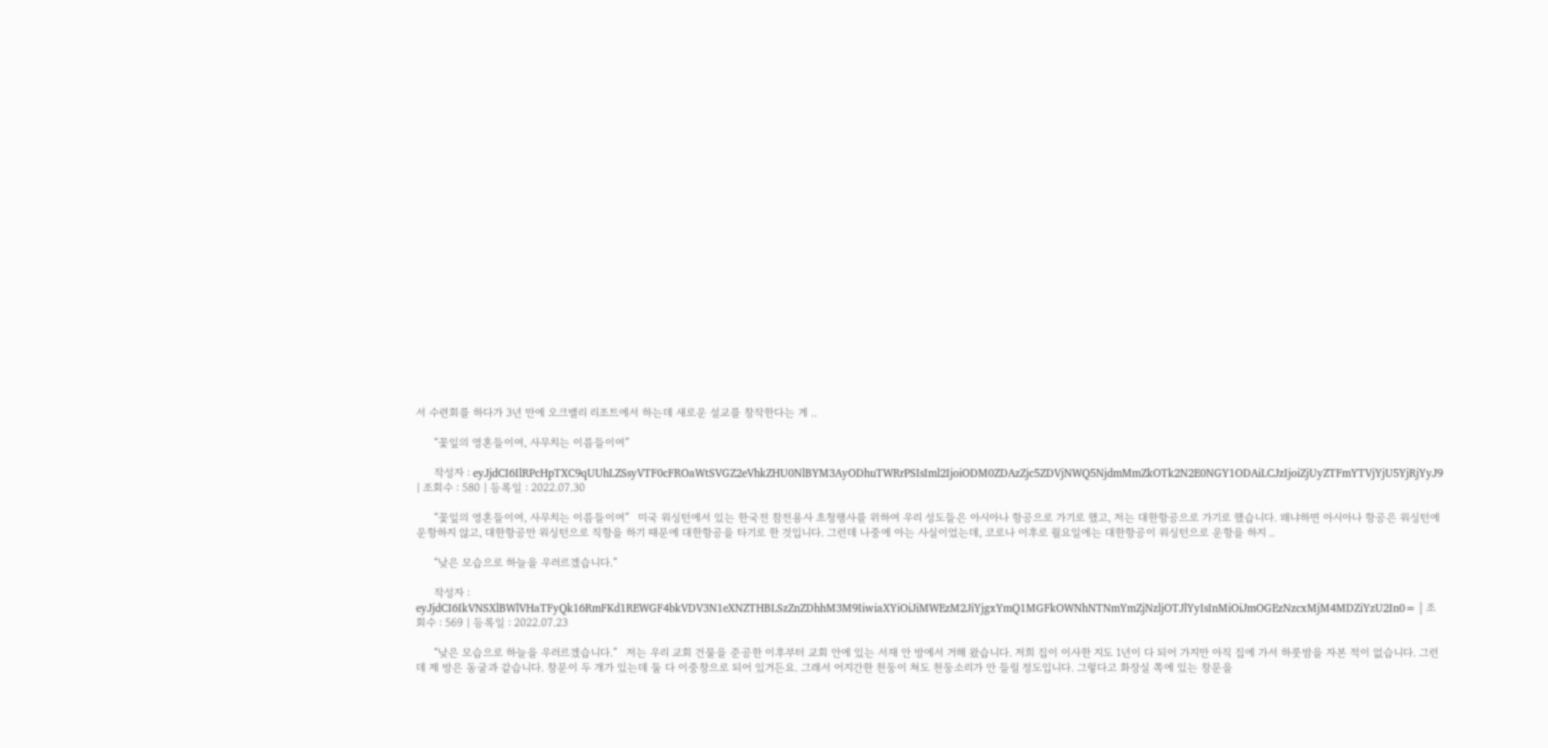서 수련회를 하다가 3년 만에 오크밸리 리조트에서 하는데 새로운 설교를 창작한다는 게 ..

      “꽃잎의 영혼들이여, 사무치는 이름들이여”

      작성자 : eyJjdCI6IlRPcHpTXC9qUUhLZSsyVTF0cFROaWtSVGZ2eVhkZHU0NlBYM3AyODhuTWRrPSIsIml2IjoiODM0ZDAzZjc5ZDVjNWQ5NjdmMmZkOTk2N2E0NGY1ODAiLCJzIjoiZjUyZTFmYTVjYjU5YjRjYyJ9 | 조회수 : 580 | 등록일 : 2022.07.30

      “꽃잎의 영혼들이여, 사무치는 이름들이여”   미국 워싱턴에서 있는 한국전 참전용사 초청행사를 위하여 우리 성도들은 아시아나 항공으로 가기로 했고, 저는 대한항공으로 가기로 했습니다. 왜냐하면 아시아나 항공은 워싱턴에 운항하지 않고, 대한항공만 워싱턴으로 직항을 하기 때문에 대한항공을 타기로 한 것입니다. 그런데 나중에 아는 사실이었는데, 코로나 이후로 월요일에는 대한항공이 워싱턴으로 운항을 하지 ..

      “낮은 모습으로 하늘을 우러르겠습니다.”

      작성자 : eyJjdCI6IkVNSXlBWlVHaTFyQk16RmFKd1REWGF4bkVDV3N1eXNZTHBLSzZnZDhhM3M9IiwiaXYiOiJiMWEzM2JiYjgxYmQ1MGFkOWNhNTNmYmZjNzljOTJlYyIsInMiOiJmOGEzNzcxMjM4MDZiYzU2In0= | 조회수 : 569 | 등록일 : 2022.07.23

      “낮은 모습으로 하늘을 우러르겠습니다.”   저는 우리 교회 건물을 준공한 이후부터 교회 안에 있는 서재 안 방에서 거해 왔습니다. 저희 집이 이사한 지도 1년이 다 되어 가지만 아직 집에 가서 하룻밤을 자본 적이 없습니다. 그런데 제 방은 동굴과 같습니다. 창문이 두 개가 있는데 둘 다 이중창으로 되어 있거든요. 그래서 어지간한 천둥이 쳐도 천둥소리가 안 들릴 정도입니다. 그렇다고 화장실 쪽에 있는 창문을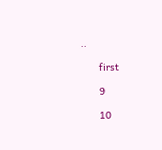..

      first

      9

      10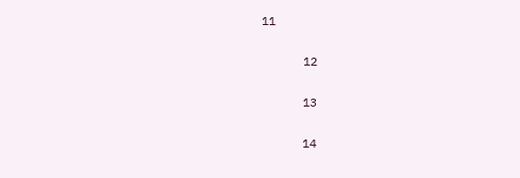11

      12

      13

      14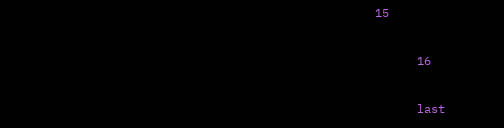15

      16

      last